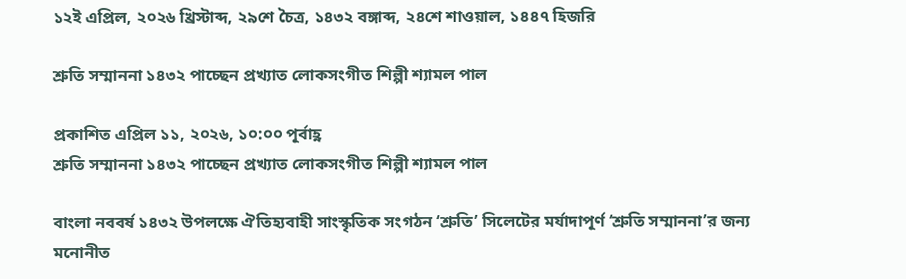১২ই এপ্রিল, ২০২৬ খ্রিস্টাব্দ, ২৯শে চৈত্র, ১৪৩২ বঙ্গাব্দ, ২৪শে শাওয়াল, ১৪৪৭ হিজরি

শ্রুতি সম্মাননা ১৪৩২ পাচ্ছেন প্রখ্যাত লোকসংগীত শিল্পী শ্যামল পাল

প্রকাশিত এপ্রিল ১১, ২০২৬, ১০:০০ পূর্বাহ্ণ
শ্রুতি সম্মাননা ১৪৩২ পাচ্ছেন প্রখ্যাত লোকসংগীত শিল্পী শ্যামল পাল

বাংলা নববর্ষ ১৪৩২ উপলক্ষে ঐতিহ্যবাহী সাংস্কৃতিক সংগঠন ‘শ্রুতি’ সিলেটের মর্যাদাপূর্ণ ‘শ্রুতি সম্মাননা’র জন্য মনোনীত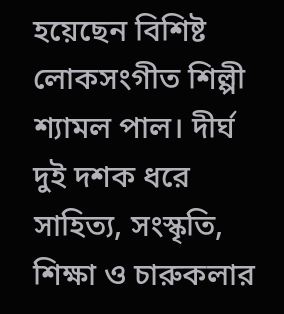হয়েছেন বিশিষ্ট লোকসংগীত শিল্পী শ্যামল পাল। দীর্ঘ দুই দশক ধরে সাহিত্য, সংস্কৃতি, শিক্ষা ও চারুকলার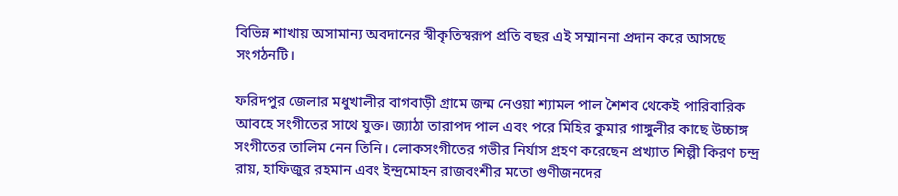বিভিন্ন শাখায় অসামান্য অবদানের স্বীকৃতিস্বরূপ প্রতি বছর এই সম্মাননা প্রদান করে আসছে সংগঠনটি।

ফরিদপুর জেলার মধুখালীর বাগবাড়ী গ্রামে জন্ম নেওয়া শ্যামল পাল শৈশব থেকেই পারিবারিক আবহে সংগীতের সাথে যুক্ত। জ্যাঠা তারাপদ পাল এবং পরে মিহির কুমার গাঙ্গুলীর কাছে উচ্চাঙ্গ সংগীতের তালিম নেন তিনি। লোকসংগীতের গভীর নির্যাস গ্রহণ করেছেন প্রখ্যাত শিল্পী কিরণ চন্দ্র রায়, হাফিজুর রহমান এবং ইন্দ্রমোহন রাজবংশীর মতো গুণীজনদের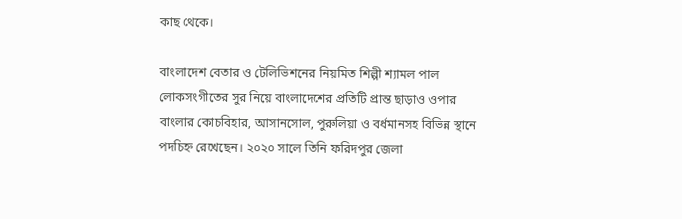কাছ থেকে।

বাংলাদেশ বেতার ও টেলিভিশনের নিয়মিত শিল্পী শ্যামল পাল লোকসংগীতের সুর নিয়ে বাংলাদেশের প্রতিটি প্রান্ত ছাড়াও ওপার বাংলার কোচবিহার, আসানসোল, পুরুলিয়া ও বর্ধমানসহ বিভিন্ন স্থানে পদচিহ্ন রেখেছেন। ২০২০ সালে তিনি ফরিদপুর জেলা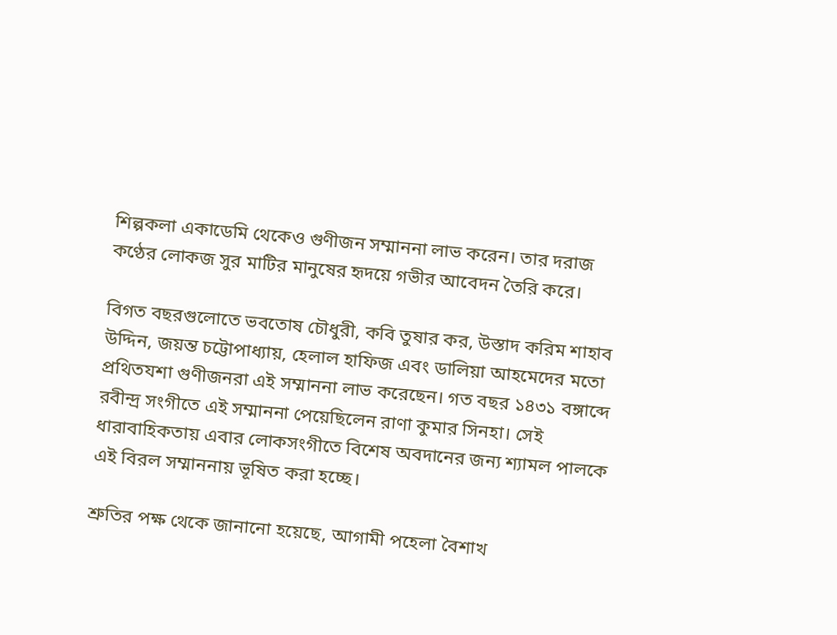শিল্পকলা একাডেমি থেকেও গুণীজন সম্মাননা লাভ করেন। তার দরাজ কণ্ঠের লোকজ সুর মাটির মানুষের হৃদয়ে গভীর আবেদন তৈরি করে।

বিগত বছরগুলোতে ভবতোষ চৌধুরী, কবি তুষার কর, উস্তাদ করিম শাহাব উদ্দিন, জয়ন্ত চট্টোপাধ্যায়, হেলাল হাফিজ এবং ডালিয়া আহমেদের মতো প্রথিতযশা গুণীজনরা এই সম্মাননা লাভ করেছেন। গত বছর ১৪৩১ বঙ্গাব্দে রবীন্দ্র সংগীতে এই সম্মাননা পেয়েছিলেন রাণা কুমার সিনহা। সেই ধারাবাহিকতায় এবার লোকসংগীতে বিশেষ অবদানের জন্য শ্যামল পালকে এই বিরল সম্মাননায় ভূষিত করা হচ্ছে।

শ্রুতির পক্ষ থেকে জানানো হয়েছে, আগামী পহেলা বৈশাখ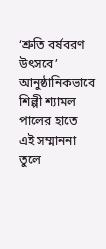‘শ্রুতি বর্ষবরণ উৎসবে’ আনুষ্ঠানিকভাবে শিল্পী শ্যামল পালের হাতে এই সম্মাননা তুলে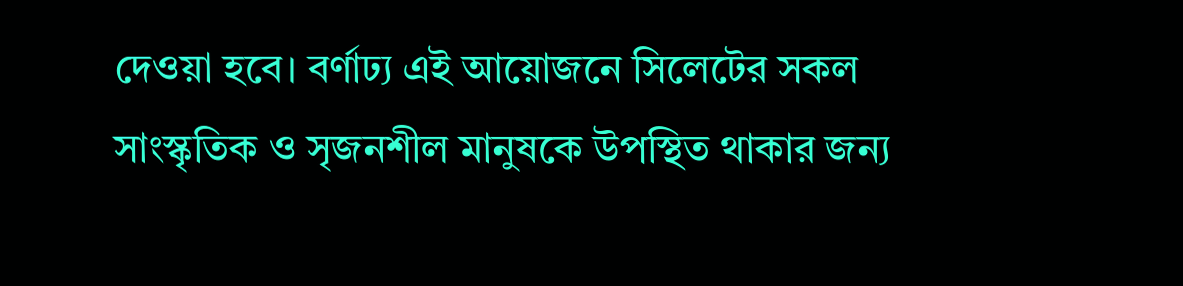দেওয়া হবে। বর্ণাঢ্য এই আয়োজনে সিলেটের সকল সাংস্কৃতিক ও সৃজনশীল মানুষকে উপস্থিত থাকার জন্য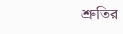শ্রুতির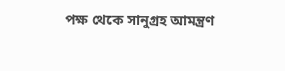পক্ষ থেকে সানুগ্রহ আমন্ত্রণ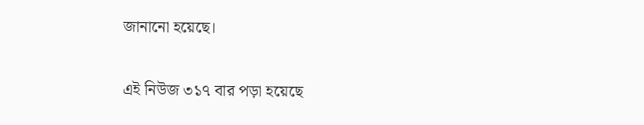জানানো হয়েছে।

এই নিউজ ৩১৭ বার পড়া হয়েছে